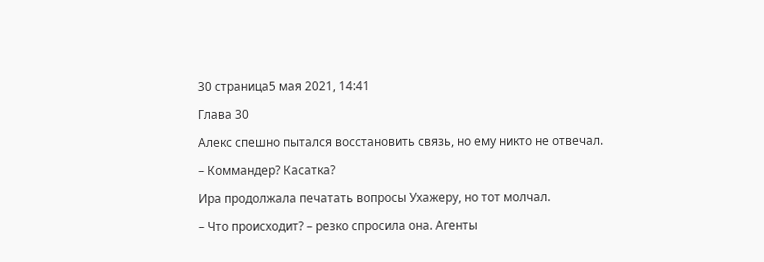30 страница5 мая 2021, 14:41

Глава 30

Алекс спешно пытался восстановить связь, но ему никто не отвечал.

– Коммандер? Касатка?

Ира продолжала печатать вопросы Ухажеру, но тот молчал.

– Что происходит? – резко спросила она. Агенты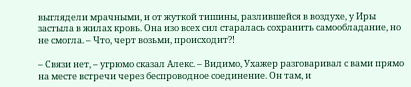выглядели мрачными, и от жуткой тишины, разлившейся в воздухе, у Иры застыла в жилах кровь. Она изо всех сил старалась сохранить самообладание, но не смогла. – Что, черт возьми, происходит?!

– Связи нет, – угрюмо сказал Алекс. – Видимо, Ухажер разговаривал с вами прямо на месте встречи через беспроводное соединение. Он там, и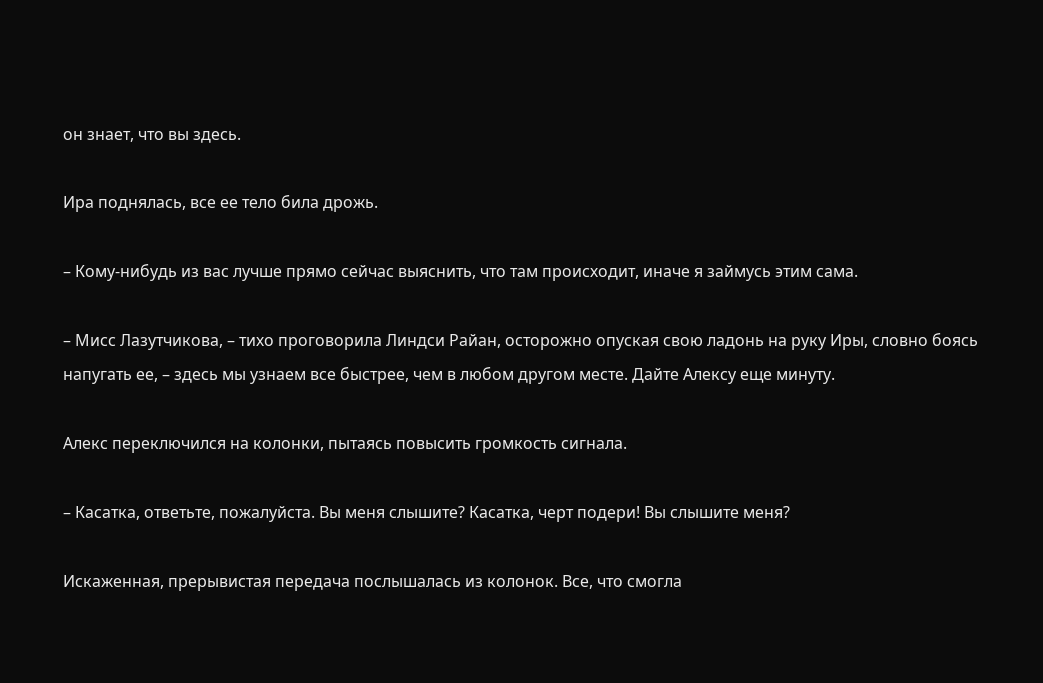он знает, что вы здесь.

Ира поднялась, все ее тело била дрожь.

– Кому-нибудь из вас лучше прямо сейчас выяснить, что там происходит, иначе я займусь этим сама.

– Мисс Лазутчикова, – тихо проговорила Линдси Райан, осторожно опуская свою ладонь на руку Иры, словно боясь напугать ее, – здесь мы узнаем все быстрее, чем в любом другом месте. Дайте Алексу еще минуту.

Алекс переключился на колонки, пытаясь повысить громкость сигнала.

– Касатка, ответьте, пожалуйста. Вы меня слышите? Касатка, черт подери! Вы слышите меня?

Искаженная, прерывистая передача послышалась из колонок. Все, что смогла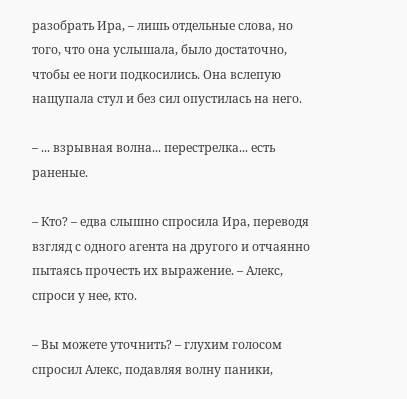разобрать Ира, – лишь отдельные слова, но того, что она услышала, было достаточно, чтобы ее ноги подкосились. Она вслепую нащупала стул и без сил опустилась на него.

– ... взрывная волна... перестрелка... есть раненые.

– Кто? – едва слышно спросила Ира, переводя взгляд с одного агента на другого и отчаянно пытаясь прочесть их выражение. – Алекс, спроси у нее, кто.

– Вы можете уточнить? – глухим голосом спросил Алекс, подавляя волну паники,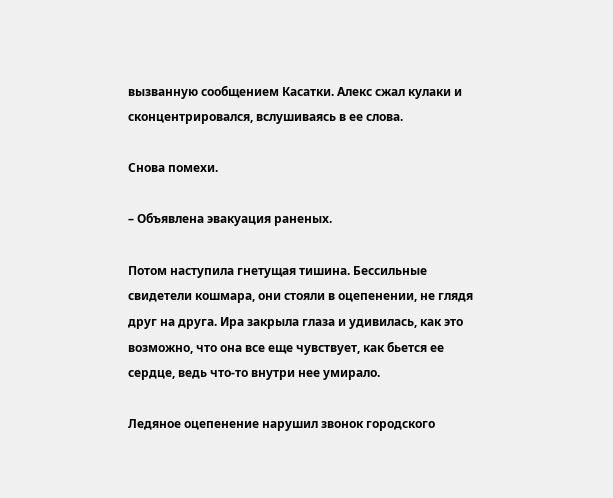вызванную сообщением Касатки. Алекс сжал кулаки и сконцентрировался, вслушиваясь в ее слова.

Снова помехи.

– Объявлена эвакуация раненых.

Потом наступила гнетущая тишина. Бессильные свидетели кошмара, они стояли в оцепенении, не глядя друг на друга. Ира закрыла глаза и удивилась, как это возможно, что она все еще чувствует, как бьется ее сердце, ведь что-то внутри нее умирало.

Ледяное оцепенение нарушил звонок городского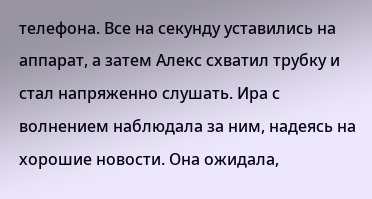телефона. Все на секунду уставились на аппарат, а затем Алекс схватил трубку и стал напряженно слушать. Ира с волнением наблюдала за ним, надеясь на хорошие новости. Она ожидала,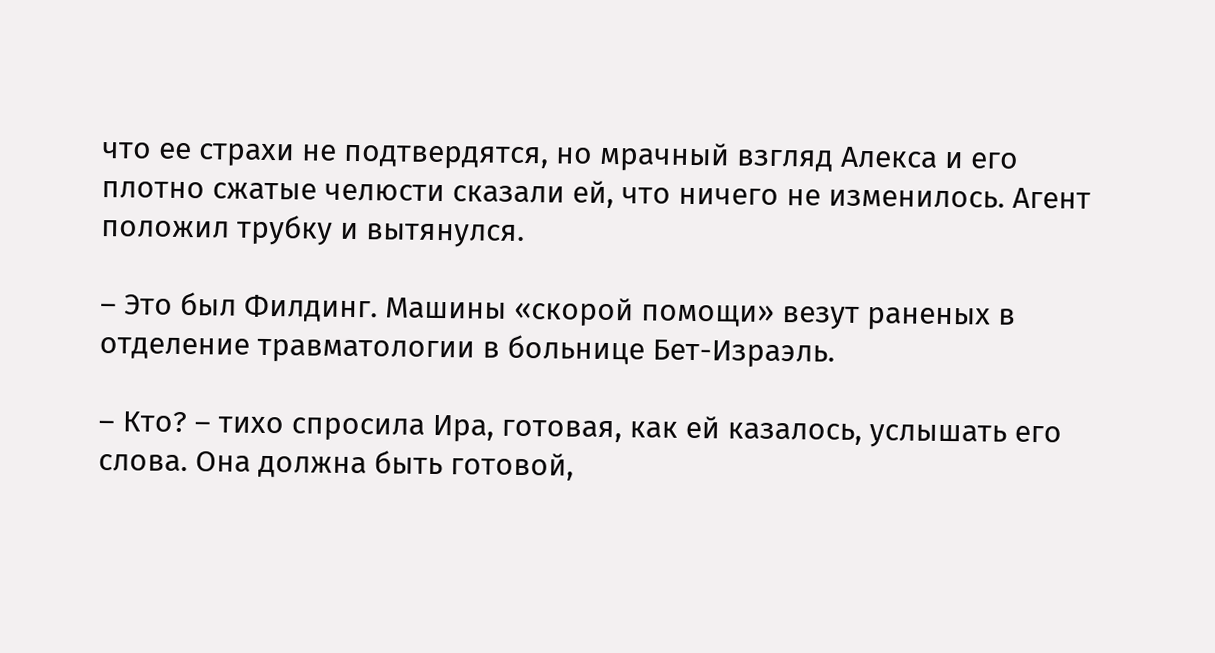что ее страхи не подтвердятся, но мрачный взгляд Алекса и его плотно сжатые челюсти сказали ей, что ничего не изменилось. Агент положил трубку и вытянулся.

– Это был Филдинг. Машины «скорой помощи» везут раненых в отделение травматологии в больнице Бет-Израэль.

– Кто? – тихо спросила Ира, готовая, как ей казалось, услышать его слова. Она должна быть готовой,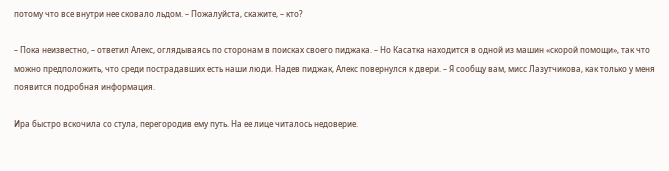потому что все внутри нее сковало льдом. – Пожалуйста, скажите, – кто?

– Пока неизвестно, – ответил Алекс, оглядываясь по сторонам в поисках своего пиджака. – Но Касатка находится в одной из машин «скорой помощи», так что можно предположить, что среди пострадавших есть наши люди. Надев пиджак, Алекс повернулся к двери. – Я сообщу вам, мисс Лазутчикова, как только у меня появится подробная информация.

Ира быстро вскочила со стула, перегородив ему путь. На ее лице читалось недоверие.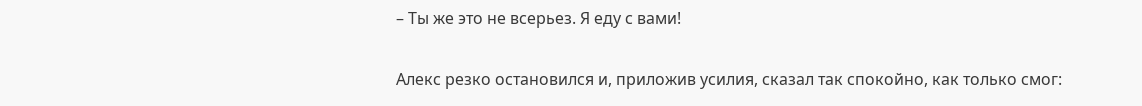– Ты же это не всерьез. Я еду с вами!

Алекс резко остановился и, приложив усилия, сказал так спокойно, как только смог: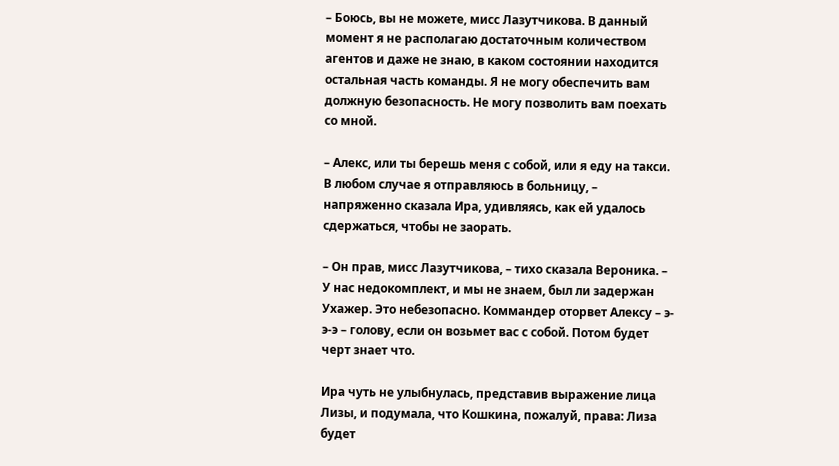– Боюсь, вы не можете, мисс Лазутчикова. В данный момент я не располагаю достаточным количеством агентов и даже не знаю, в каком состоянии находится остальная часть команды. Я не могу обеспечить вам должную безопасность. Не могу позволить вам поехать со мной.

– Алекс, или ты берешь меня с собой, или я еду на такси. В любом случае я отправляюсь в больницу, – напряженно сказала Ира, удивляясь, как ей удалось сдержаться, чтобы не заорать.

– Он прав, мисс Лазутчикова, – тихо сказала Вероника. – У нас недокомплект, и мы не знаем, был ли задержан Ухажер. Это небезопасно. Коммандер оторвет Алексу – э-э-э – голову, если он возьмет вас с собой. Потом будет черт знает что.

Ира чуть не улыбнулась, представив выражение лица Лизы, и подумала, что Кошкина, пожалуй, права: Лиза будет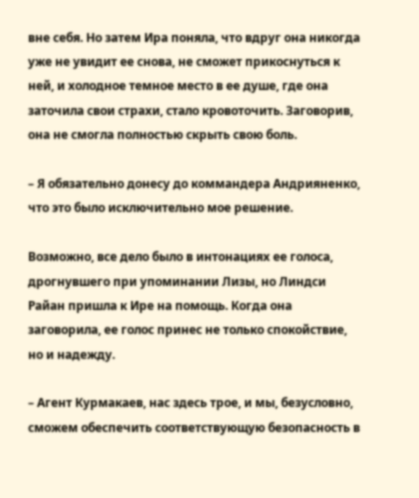вне себя. Но затем Ира поняла, что вдруг она никогда уже не увидит ее снова, не сможет прикоснуться к ней, и холодное темное место в ее душе, где она заточила свои страхи, стало кровоточить. Заговорив, она не смогла полностью скрыть свою боль.

– Я обязательно донесу до коммандера Андрияненко, что это было исключительно мое решение.

Возможно, все дело было в интонациях ее голоса, дрогнувшего при упоминании Лизы, но Линдси Райан пришла к Ире на помощь. Когда она заговорила, ее голос принес не только спокойствие, но и надежду.

– Агент Курмакаев, нас здесь трое, и мы, безусловно, сможем обеспечить соответствующую безопасность в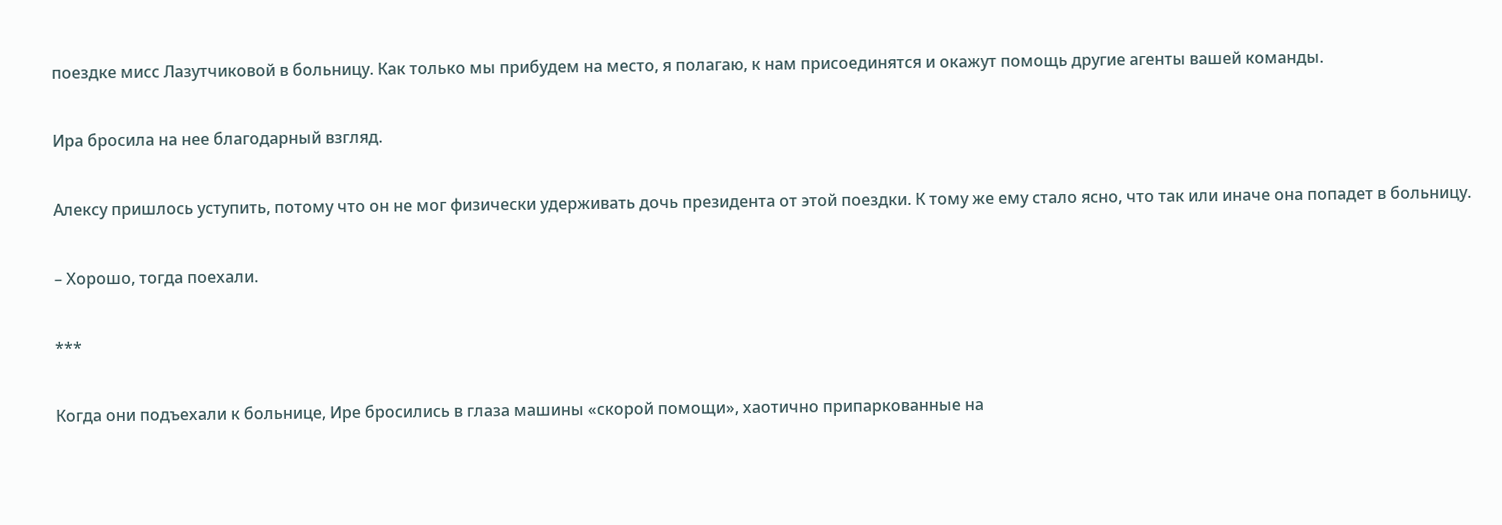поездке мисс Лазутчиковой в больницу. Как только мы прибудем на место, я полагаю, к нам присоединятся и окажут помощь другие агенты вашей команды.

Ира бросила на нее благодарный взгляд.

Алексу пришлось уступить, потому что он не мог физически удерживать дочь президента от этой поездки. К тому же ему стало ясно, что так или иначе она попадет в больницу.

– Хорошо, тогда поехали.

***

Когда они подъехали к больнице, Ире бросились в глаза машины «скорой помощи», хаотично припаркованные на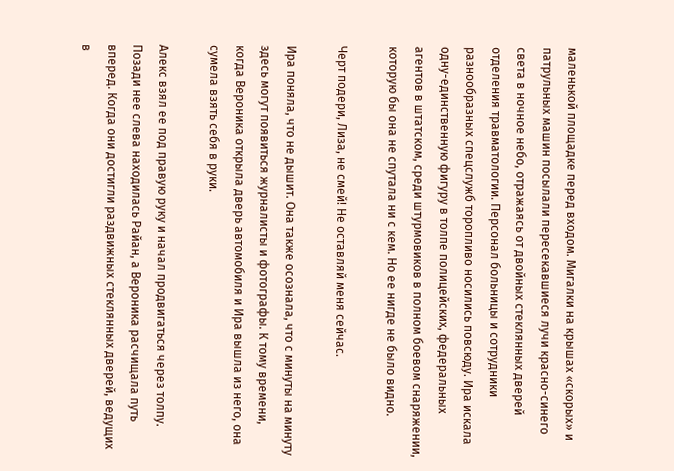маленькой площадке перед входом. Мигалки на крышах «скорых» и патрульных машин посылали пересекавшиеся лучи красно-синего света в ночное небо, отражаясь от двойных стеклянных дверей отделения травматологии. Персонал больницы и сотрудники разнообразных спецслужб торопливо носились повсюду. Ира искала одну-единственную фигуру в толпе полицейских, федеральных агентов в штатском, среди штурмовиков в полном боевом снаряжении, которую бы она не спутала ни с кем. Но ее нигде не было видно.

Черт подери, Лиза, не смей! Не оставляй меня сейчас.

Ира поняла, что не дышит. Она также осознала, что с минуты на минуту здесь могут появиться журналисты и фотографы. К тому времени, когда Вероника открыла дверь автомобиля и Ира вышла из него, она сумела взять себя в руки.

Алекс взял ее под правую руку и начал продвигаться через толпу. Позади нее слева находилась Райан, а Вероника расчищала путь вперед. Когда они достигли раздвижных стеклянных дверей, ведущих в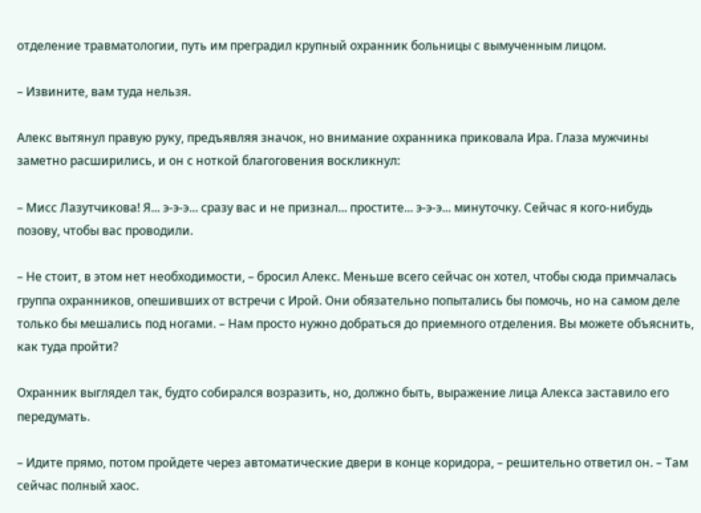отделение травматологии, путь им преградил крупный охранник больницы с вымученным лицом.

– Извините, вам туда нельзя.

Алекс вытянул правую руку, предъявляя значок, но внимание охранника приковала Ира. Глаза мужчины заметно расширились, и он с ноткой благоговения воскликнул:

– Мисс Лазутчикова! Я... э-э-э... сразу вас и не признал... простите... э-э-э... минуточку. Сейчас я кого-нибудь позову, чтобы вас проводили.

– Не стоит, в этом нет необходимости, – бросил Алекс. Меньше всего сейчас он хотел, чтобы сюда примчалась группа охранников, опешивших от встречи с Ирой. Они обязательно попытались бы помочь, но на самом деле только бы мешались под ногами. – Нам просто нужно добраться до приемного отделения. Вы можете объяснить, как туда пройти?

Охранник выглядел так, будто собирался возразить, но, должно быть, выражение лица Алекса заставило его передумать.

– Идите прямо, потом пройдете через автоматические двери в конце коридора, – решительно ответил он. – Там сейчас полный хаос.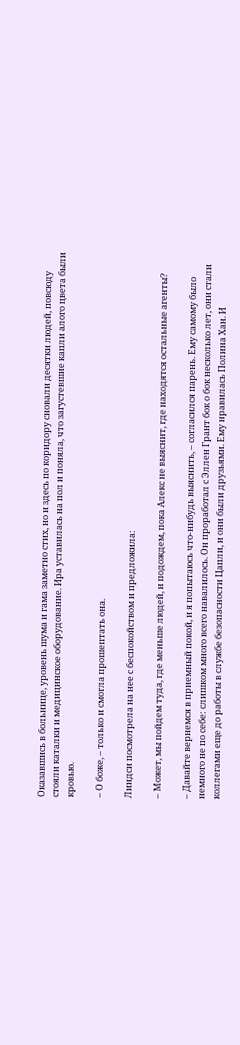Оказавшись в больнице, уровень шума и гама заметно стих, но и здесь по коридору сновали десятки людей, повсюду стояли каталки и медицинское оборудование. Ира уставилась на пол и поняла, что загустевшие капли алого цвета были кровью.

– О боже, – только и смогла прошептать она.

Линдси посмотрела на нее с беспокойством и предложила:

– Может, мы пойдем туда, где меньше людей, и подождем, пока Алекс не выяснит, где находятся остальные агенты?

– Давайте вернемся в приемный покой, и я попытаюсь что-нибудь выяснить, – согласился парень. Ему самому было немного не по себе: слишком много всего навалилось. Он проработал с Эллен Грант бок о бок несколько лет, они стали коллегами еще до работы в службе безопасности Цапли, и они были друзьями. Ему нравилась Полина Хан. И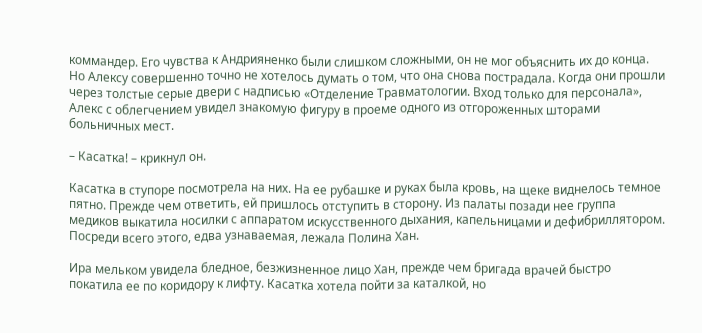коммандер. Его чувства к Андрияненко были слишком сложными, он не мог объяснить их до конца. Но Алексу совершенно точно не хотелось думать о том, что она снова пострадала. Когда они прошли через толстые серые двери с надписью «Отделение Травматологии. Вход только для персонала», Алекс с облегчением увидел знакомую фигуру в проеме одного из отгороженных шторами больничных мест.

– Касатка! – крикнул он.

Касатка в ступоре посмотрела на них. На ее рубашке и руках была кровь, на щеке виднелось темное пятно. Прежде чем ответить, ей пришлось отступить в сторону. Из палаты позади нее группа медиков выкатила носилки с аппаратом искусственного дыхания, капельницами и дефибриллятором. Посреди всего этого, едва узнаваемая, лежала Полина Хан.

Ира мельком увидела бледное, безжизненное лицо Хан, прежде чем бригада врачей быстро покатила ее по коридору к лифту. Касатка хотела пойти за каталкой, но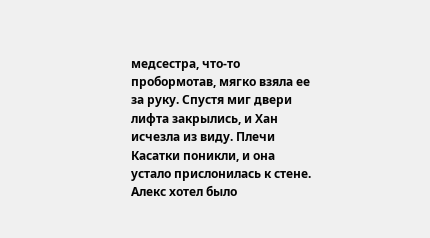медсестра, что-то пробормотав, мягко взяла ее за руку. Спустя миг двери лифта закрылись, и Хан исчезла из виду. Плечи Касатки поникли, и она устало прислонилась к стене. Алекс хотел было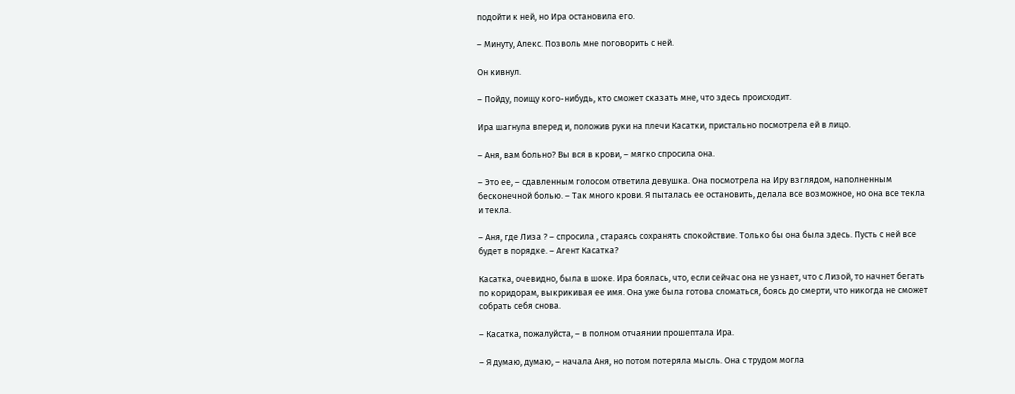подойти к ней, но Ира остановила его.

– Минуту, Алекс. Позволь мне поговорить с ней.

Он кивнул.

– Пойду, поищу кого-нибудь, кто сможет сказать мне, что здесь происходит.

Ира шагнула вперед и, положив руки на плечи Касатки, пристально посмотрела ей в лицо.

– Аня, вам больно? Вы вся в крови, – мягко спросила она.

– Это ее, – сдавленным голосом ответила девушка. Она посмотрела на Иру взглядом, наполненным бесконечной болью. – Так много крови. Я пыталась ее остановить, делала все возможное, но она все текла и текла.

– Аня, где Лиза ? – спросила , стараясь сохранять спокойствие. Только бы она была здесь. Пусть с ней все будет в порядке. – Агент Касатка?

Касатка, очевидно, была в шоке. Ира боялась, что, если сейчас она не узнает, что с Лизой, то начнет бегать по коридорам, выкрикивая ее имя. Она уже была готова сломаться, боясь до смерти, что никогда не сможет собрать себя снова.

– Касатка, пожалуйста, – в полном отчаянии прошептала Ира.

– Я думаю, думаю, – начала Аня, но потом потеряла мысль. Она с трудом могла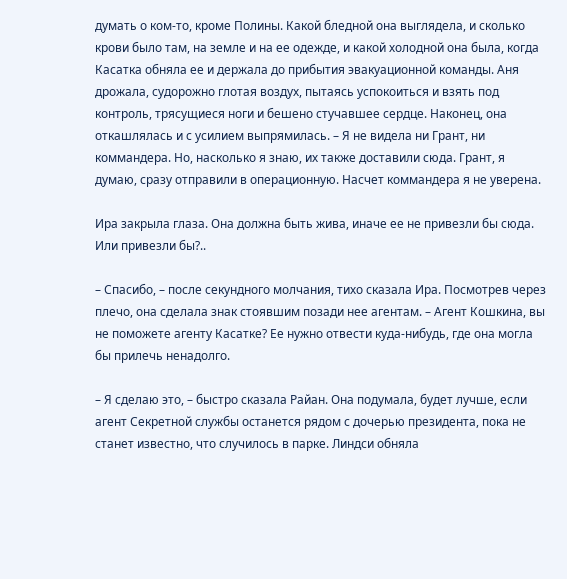думать о ком-то, кроме Полины. Какой бледной она выглядела, и сколько крови было там, на земле и на ее одежде, и какой холодной она была, когда Касатка обняла ее и держала до прибытия эвакуационной команды. Аня дрожала, судорожно глотая воздух, пытаясь успокоиться и взять под контроль, трясущиеся ноги и бешено стучавшее сердце. Наконец, она откашлялась и с усилием выпрямилась. – Я не видела ни Грант, ни коммандера. Но, насколько я знаю, их также доставили сюда. Грант, я думаю, сразу отправили в операционную. Насчет коммандера я не уверена.

Ира закрыла глаза. Она должна быть жива, иначе ее не привезли бы сюда. Или привезли бы?..

– Спасибо, – после секундного молчания, тихо сказала Ира. Посмотрев через плечо, она сделала знак стоявшим позади нее агентам. – Агент Кошкина, вы не поможете агенту Касатке? Ее нужно отвести куда-нибудь, где она могла бы прилечь ненадолго.

– Я сделаю это, – быстро сказала Райан. Она подумала, будет лучше, если агент Секретной службы останется рядом с дочерью президента, пока не станет известно, что случилось в парке. Линдси обняла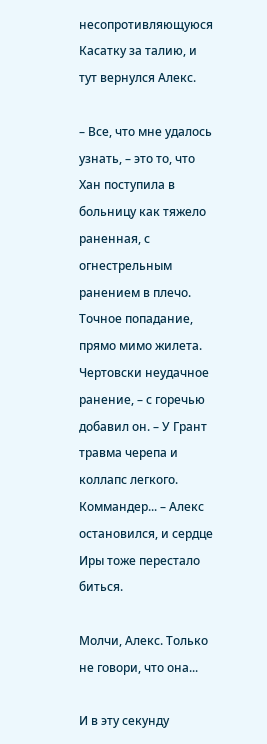несопротивляющуюся Касатку за талию, и тут вернулся Алекс.

– Все, что мне удалось узнать, – это то, что Хан поступила в больницу как тяжело раненная, с огнестрельным ранением в плечо. Точное попадание, прямо мимо жилета. Чертовски неудачное ранение, – с горечью добавил он. – У Грант травма черепа и коллапс легкого. Коммандер... – Алекс остановился, и сердце Иры тоже перестало биться.

Молчи, Алекс. Только не говори, что она...

И в эту секунду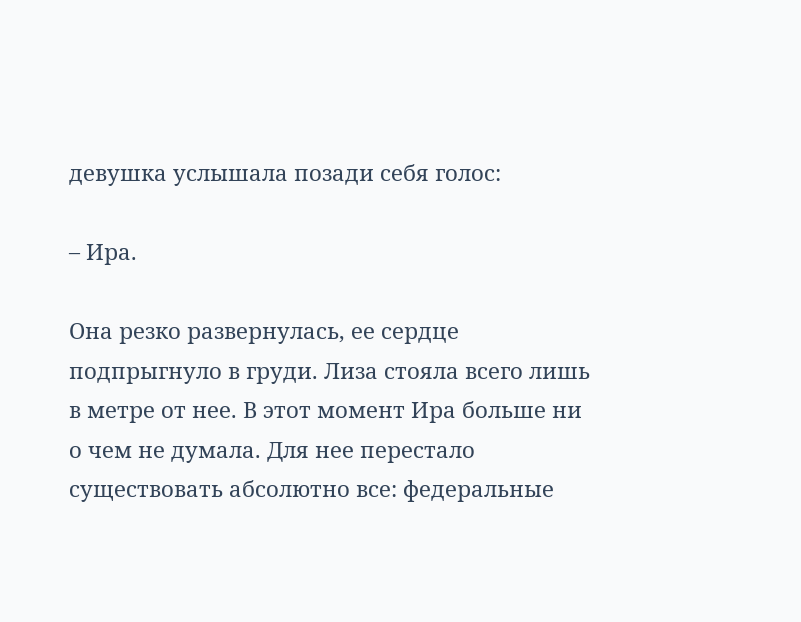девушка услышала позади себя голос:

– Ира.

Она резко развернулась, ее сердце подпрыгнуло в груди. Лиза стояла всего лишь в метре от нее. В этот момент Ира больше ни о чем не думала. Для нее перестало существовать абсолютно все: федеральные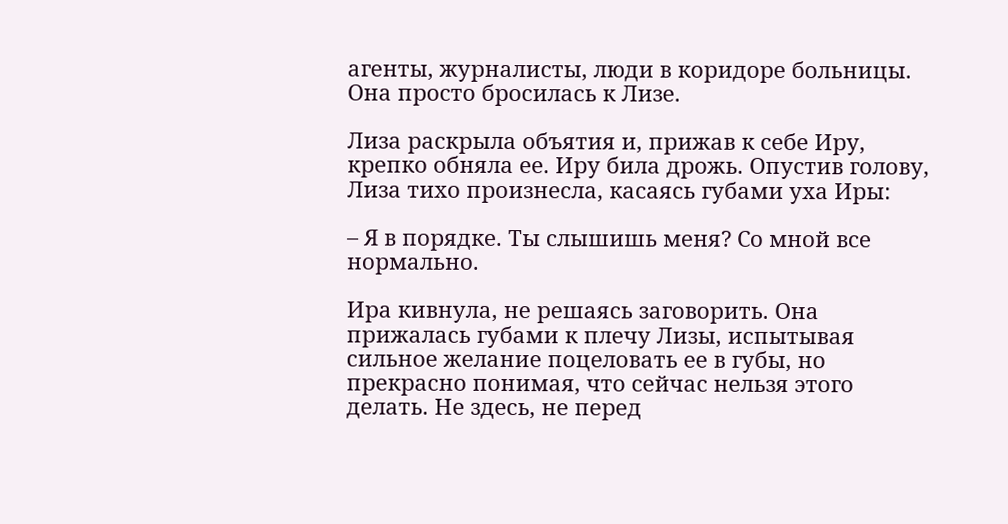агенты, журналисты, люди в коридоре больницы. Она просто бросилась к Лизе.

Лиза раскрыла объятия и, прижав к себе Иру, крепко обняла ее. Иру била дрожь. Опустив голову, Лиза тихо произнесла, касаясь губами уха Иры:

– Я в порядке. Ты слышишь меня? Со мной все нормально.

Ира кивнула, не решаясь заговорить. Она прижалась губами к плечу Лизы, испытывая сильное желание поцеловать ее в губы, но прекрасно понимая, что сейчас нельзя этого делать. Не здесь, не перед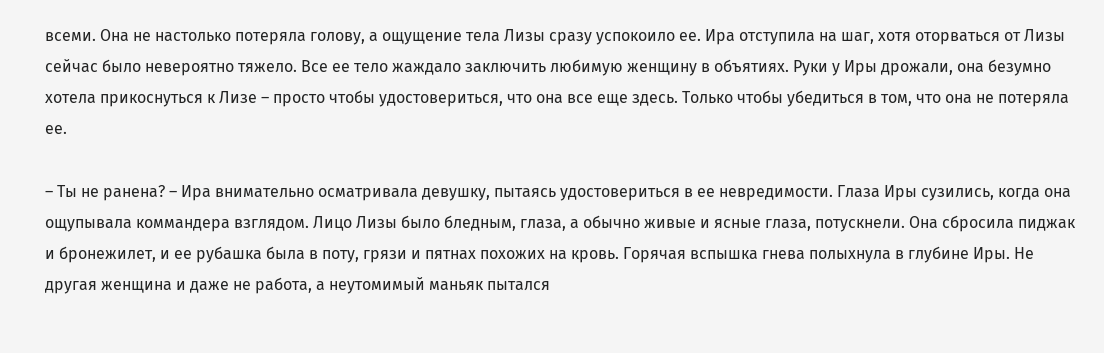всеми. Она не настолько потеряла голову, а ощущение тела Лизы сразу успокоило ее. Ира отступила на шаг, хотя оторваться от Лизы сейчас было невероятно тяжело. Все ее тело жаждало заключить любимую женщину в объятиях. Руки у Иры дрожали, она безумно хотела прикоснуться к Лизе – просто чтобы удостовериться, что она все еще здесь. Только чтобы убедиться в том, что она не потеряла ее.

– Ты не ранена? – Ира внимательно осматривала девушку, пытаясь удостовериться в ее невредимости. Глаза Иры сузились, когда она ощупывала коммандера взглядом. Лицо Лизы было бледным, глаза, а обычно живые и ясные глаза, потускнели. Она сбросила пиджак и бронежилет, и ее рубашка была в поту, грязи и пятнах похожих на кровь. Горячая вспышка гнева полыхнула в глубине Иры. Не другая женщина и даже не работа, а неутомимый маньяк пытался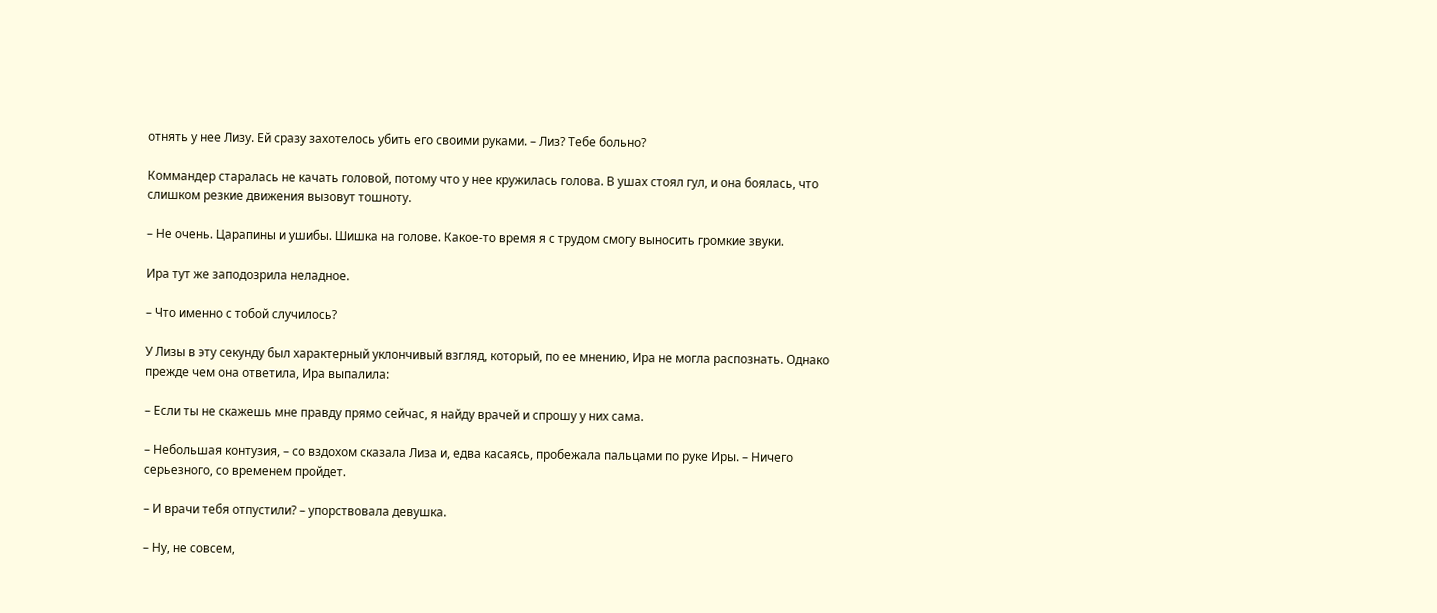отнять у нее Лизу. Ей сразу захотелось убить его своими руками. – Лиз? Тебе больно?

Коммандер старалась не качать головой, потому что у нее кружилась голова. В ушах стоял гул, и она боялась, что слишком резкие движения вызовут тошноту.

– Не очень. Царапины и ушибы. Шишка на голове. Какое-то время я с трудом смогу выносить громкие звуки.

Ира тут же заподозрила неладное.

– Что именно с тобой случилось?

У Лизы в эту секунду был характерный уклончивый взгляд, который, по ее мнению, Ира не могла распознать. Однако прежде чем она ответила, Ира выпалила:

– Если ты не скажешь мне правду прямо сейчас, я найду врачей и спрошу у них сама.

– Небольшая контузия, – со вздохом сказала Лиза и, едва касаясь, пробежала пальцами по руке Иры. – Ничего серьезного, со временем пройдет.

– И врачи тебя отпустили? – упорствовала девушка.

– Ну, не совсем,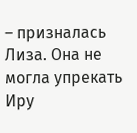– призналась Лиза. Она не могла упрекать Иру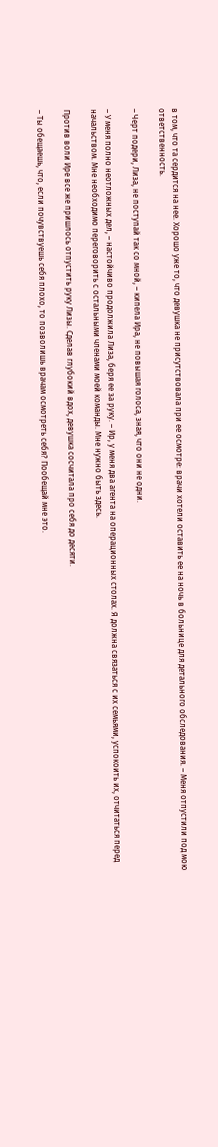в том, что та сердится на нее. Хорошо уже то, что девушка не присутствовала при ее осмотре: врачи хотели оставить ее на ночь в больнице для детального обследования. – Меня отпустили под мою ответственность.

– Черт подери, Лиза, не поступай так со мной, – кипела Ира, не повышая голоса, зная, что они не одни.

– У меня полно неотложных дел, – настойчиво продолжила Лиза, беря ее за руку. – Ир, у меня два агента на операционных столах. Я должна связаться с их семьями, успокоить их, отчитаться перед начальством. Мне необходимо переговорить с остальными членами моей команды. Мне нужно быть здесь.

Против воли Ире все же пришлось отпустить руку Лизы. Сделав глубокий вдох, девушка сосчитала про себя до десяти.

– Ты обещаешь, что, если почувствуешь себя плохо, то позволишь врачам осмотреть себя? Пообещай мне это.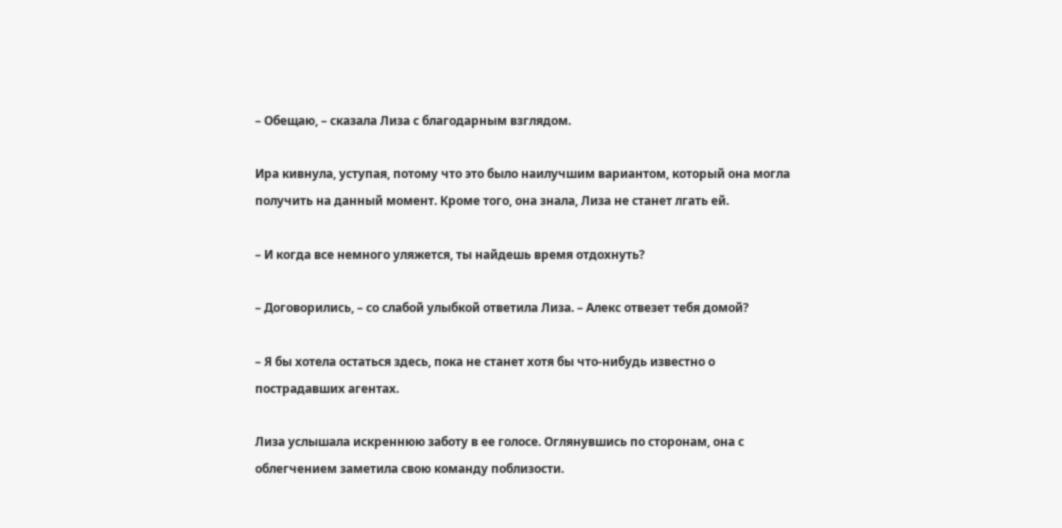– Обещаю, – сказала Лиза с благодарным взглядом.

Ира кивнула, уступая, потому что это было наилучшим вариантом, который она могла получить на данный момент. Кроме того, она знала, Лиза не станет лгать ей.

– И когда все немного уляжется, ты найдешь время отдохнуть?

– Договорились, – со слабой улыбкой ответила Лиза. – Алекс отвезет тебя домой?

– Я бы хотела остаться здесь, пока не станет хотя бы что-нибудь известно о пострадавших агентах.

Лиза услышала искреннюю заботу в ее голосе. Оглянувшись по сторонам, она с облегчением заметила свою команду поблизости.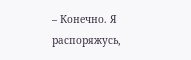– Конечно. Я распоряжусь,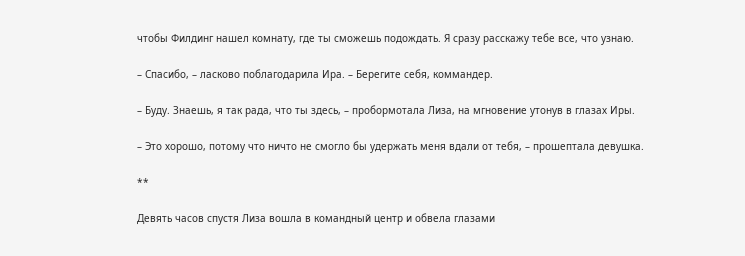чтобы Филдинг нашел комнату, где ты сможешь подождать. Я сразу расскажу тебе все, что узнаю.

– Спасибо, – ласково поблагодарила Ира. – Берегите себя, коммандер.

– Буду. Знаешь, я так рада, что ты здесь, – пробормотала Лиза, на мгновение утонув в глазах Иры.

– Это хорошо, потому что ничто не смогло бы удержать меня вдали от тебя, – прошептала девушка.

**

Девять часов спустя Лиза вошла в командный центр и обвела глазами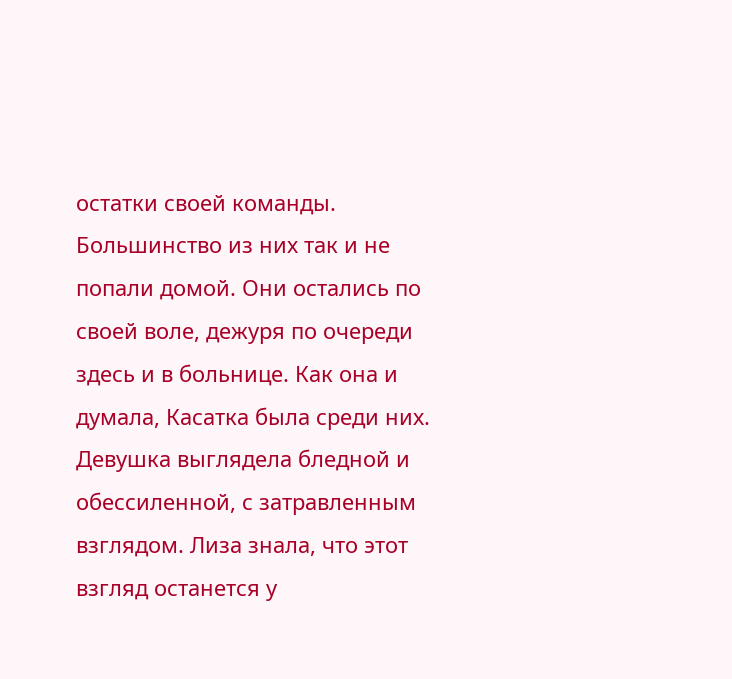остатки своей команды. Большинство из них так и не попали домой. Они остались по своей воле, дежуря по очереди здесь и в больнице. Как она и думала, Касатка была среди них. Девушка выглядела бледной и обессиленной, с затравленным взглядом. Лиза знала, что этот взгляд останется у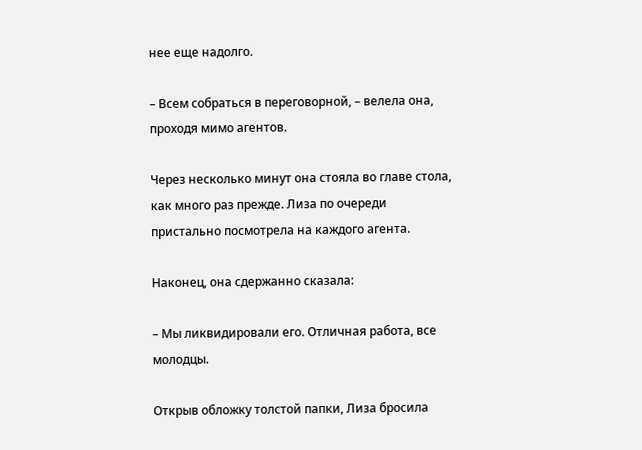нее еще надолго.

– Всем собраться в переговорной, – велела она, проходя мимо агентов.

Через несколько минут она стояла во главе стола, как много раз прежде. Лиза по очереди пристально посмотрела на каждого агента.

Наконец, она сдержанно сказала:

– Мы ликвидировали его. Отличная работа, все молодцы.

Открыв обложку толстой папки, Лиза бросила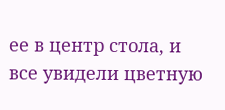ее в центр стола, и все увидели цветную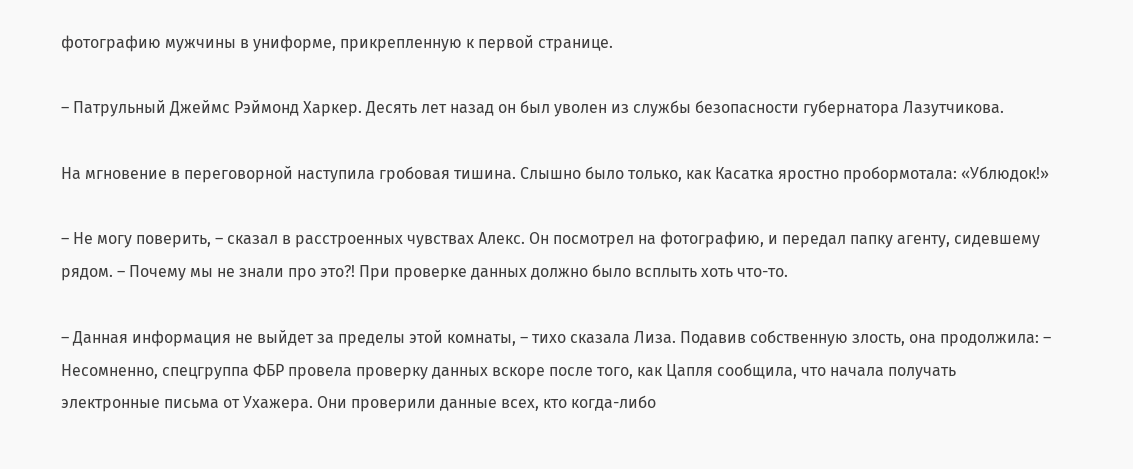фотографию мужчины в униформе, прикрепленную к первой странице.

– Патрульный Джеймс Рэймонд Харкер. Десять лет назад он был уволен из службы безопасности губернатора Лазутчикова.

На мгновение в переговорной наступила гробовая тишина. Слышно было только, как Касатка яростно пробормотала: «Ублюдок!»

– Не могу поверить, – сказал в расстроенных чувствах Алекс. Он посмотрел на фотографию, и передал папку агенту, сидевшему рядом. – Почему мы не знали про это?! При проверке данных должно было всплыть хоть что-то.

– Данная информация не выйдет за пределы этой комнаты, – тихо сказала Лиза. Подавив собственную злость, она продолжила: – Несомненно, спецгруппа ФБР провела проверку данных вскоре после того, как Цапля сообщила, что начала получать электронные письма от Ухажера. Они проверили данные всех, кто когда-либо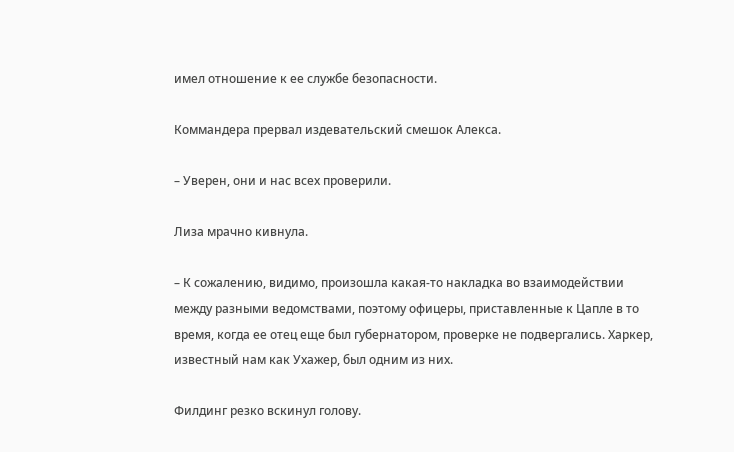имел отношение к ее службе безопасности.

Коммандера прервал издевательский смешок Алекса.

– Уверен, они и нас всех проверили.

Лиза мрачно кивнула.

– К сожалению, видимо, произошла какая-то накладка во взаимодействии между разными ведомствами, поэтому офицеры, приставленные к Цапле в то время, когда ее отец еще был губернатором, проверке не подвергались. Харкер, известный нам как Ухажер, был одним из них.

Филдинг резко вскинул голову.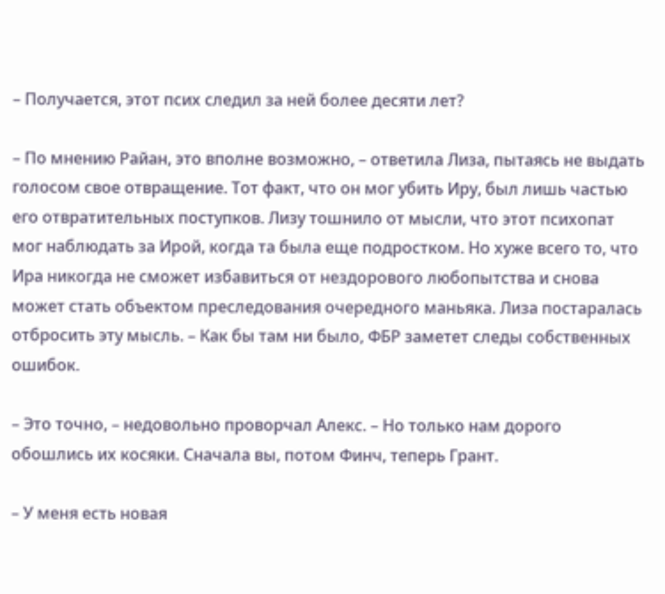– Получается, этот псих следил за ней более десяти лет?

– По мнению Райан, это вполне возможно, – ответила Лиза, пытаясь не выдать голосом свое отвращение. Тот факт, что он мог убить Иру, был лишь частью его отвратительных поступков. Лизу тошнило от мысли, что этот психопат мог наблюдать за Ирой, когда та была еще подростком. Но хуже всего то, что Ира никогда не сможет избавиться от нездорового любопытства и снова может стать объектом преследования очередного маньяка. Лиза постаралась отбросить эту мысль. – Как бы там ни было, ФБР заметет следы собственных ошибок.

– Это точно, – недовольно проворчал Алекс. – Но только нам дорого обошлись их косяки. Сначала вы, потом Финч, теперь Грант.

– У меня есть новая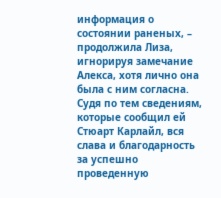информация о состоянии раненых, – продолжила Лиза, игнорируя замечание Алекса, хотя лично она была с ним согласна. Судя по тем сведениям, которые сообщил ей Стюарт Карлайл, вся слава и благодарность за успешно проведенную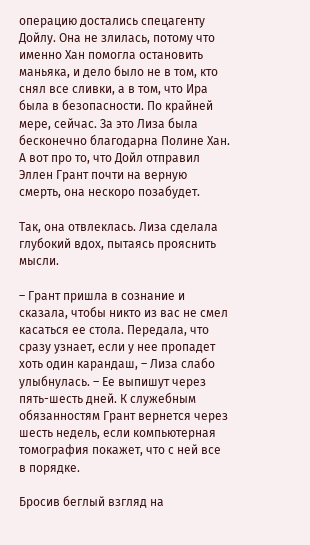операцию достались спецагенту Дойлу. Она не злилась, потому что именно Хан помогла остановить маньяка, и дело было не в том, кто снял все сливки, а в том, что Ира была в безопасности. По крайней мере, сейчас. За это Лиза была бесконечно благодарна Полине Хан. А вот про то, что Дойл отправил Эллен Грант почти на верную смерть, она нескоро позабудет.

Так, она отвлеклась. Лиза сделала глубокий вдох, пытаясь прояснить мысли.

– Грант пришла в сознание и сказала, чтобы никто из вас не смел касаться ее стола. Передала, что сразу узнает, если у нее пропадет хоть один карандаш, – Лиза слабо улыбнулась. – Ее выпишут через пять-шесть дней. К служебным обязанностям Грант вернется через шесть недель, если компьютерная томография покажет, что с ней все в порядке.

Бросив беглый взгляд на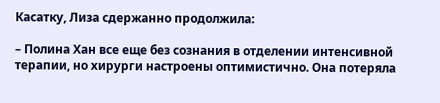Касатку, Лиза сдержанно продолжила:

– Полина Хан все еще без сознания в отделении интенсивной терапии, но хирурги настроены оптимистично. Она потеряла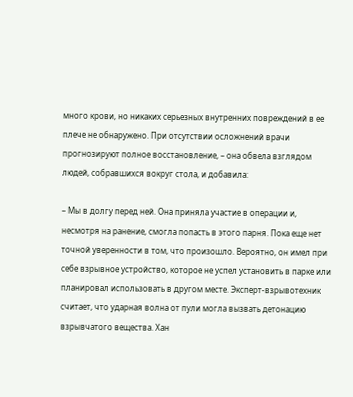много крови, но никаких серьезных внутренних повреждений в ее плече не обнаружено. При отсутствии осложнений врачи прогнозируют полное восстановление, – она обвела взглядом людей, собравшихся вокруг стола, и добавила:

– Мы в долгу перед ней. Она приняла участие в операции и, несмотря на ранение, смогла попасть в этого парня. Пока еще нет точной уверенности в том, что произошло. Вероятно, он имел при себе взрывное устройство, которое не успел установить в парке или планировал использовать в другом месте. Эксперт-взрывотехник считает, что ударная волна от пули могла вызвать детонацию взрывчатого вещества. Хан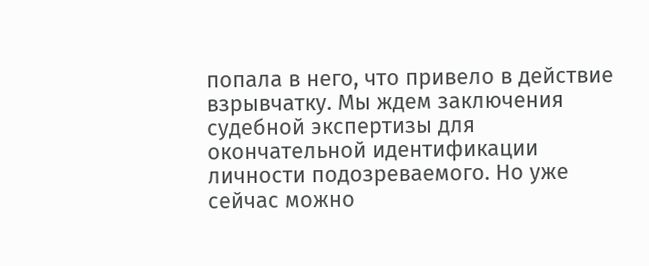попала в него, что привело в действие взрывчатку. Мы ждем заключения судебной экспертизы для окончательной идентификации личности подозреваемого. Но уже сейчас можно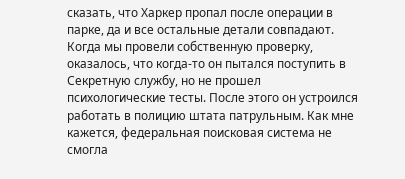сказать, что Харкер пропал после операции в парке, да и все остальные детали совпадают. Когда мы провели собственную проверку, оказалось, что когда-то он пытался поступить в Секретную службу, но не прошел психологические тесты. После этого он устроился работать в полицию штата патрульным. Как мне кажется, федеральная поисковая система не смогла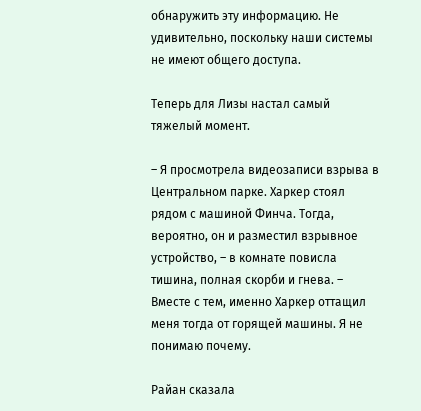обнаружить эту информацию. Не удивительно, поскольку наши системы не имеют общего доступа.

Теперь для Лизы настал самый тяжелый момент.

– Я просмотрела видеозаписи взрыва в Центральном парке. Харкер стоял рядом с машиной Финча. Тогда, вероятно, он и разместил взрывное устройство, – в комнате повисла тишина, полная скорби и гнева. – Вместе с тем, именно Харкер оттащил меня тогда от горящей машины. Я не понимаю почему.

Райан сказала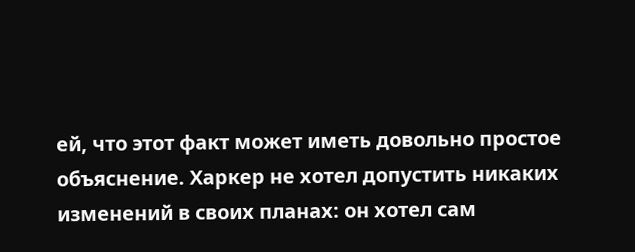ей, что этот факт может иметь довольно простое объяснение. Харкер не хотел допустить никаких изменений в своих планах: он хотел сам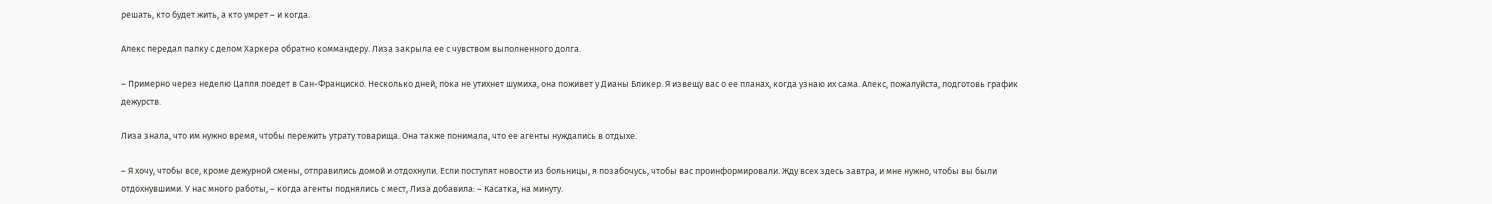решать, кто будет жить, а кто умрет – и когда.

Алекс передал папку с делом Харкера обратно коммандеру. Лиза закрыла ее с чувством выполненного долга.

– Примерно через неделю Цапля поедет в Сан-Франциско. Несколько дней, пока не утихнет шумиха, она поживет у Дианы Бликер. Я извещу вас о ее планах, когда узнаю их сама. Алекс, пожалуйста, подготовь график дежурств.

Лиза знала, что им нужно время, чтобы пережить утрату товарища. Она также понимала, что ее агенты нуждались в отдыхе.

– Я хочу, чтобы все, кроме дежурной смены, отправились домой и отдохнули. Если поступят новости из больницы, я позабочусь, чтобы вас проинформировали. Жду всех здесь завтра, и мне нужно, чтобы вы были отдохнувшими. У нас много работы, – когда агенты поднялись с мест, Лиза добавила: – Касатка, на минуту.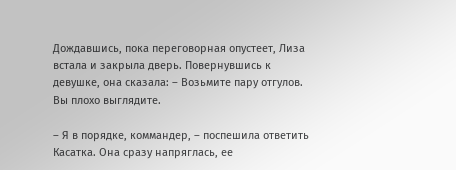Дождавшись, пока переговорная опустеет, Лиза встала и закрыла дверь. Повернувшись к девушке, она сказала: – Возьмите пару отгулов. Вы плохо выглядите.

– Я в порядке, коммандер, – поспешила ответить Касатка. Она сразу напряглась, ее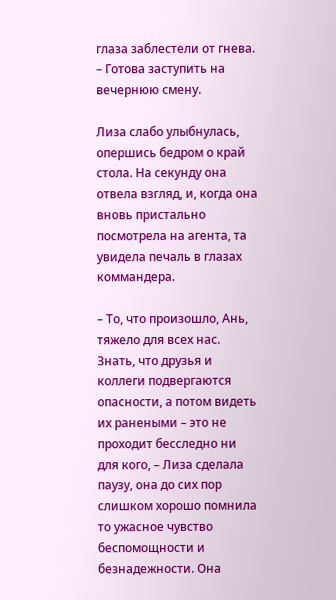глаза заблестели от гнева. – Готова заступить на вечернюю смену.

Лиза слабо улыбнулась, опершись бедром о край стола. На секунду она отвела взгляд, и, когда она вновь пристально посмотрела на агента, та увидела печаль в глазах коммандера.

– То, что произошло, Ань, тяжело для всех нас. Знать, что друзья и коллеги подвергаются опасности, а потом видеть их ранеными – это не проходит бесследно ни для кого, – Лиза сделала паузу, она до сих пор слишком хорошо помнила то ужасное чувство беспомощности и безнадежности. Она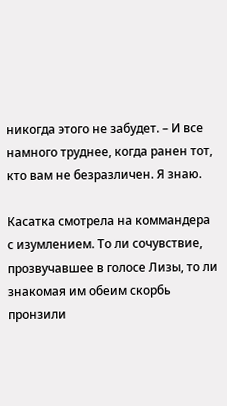никогда этого не забудет. – И все намного труднее, когда ранен тот, кто вам не безразличен. Я знаю.

Касатка смотрела на коммандера с изумлением. То ли сочувствие, прозвучавшее в голосе Лизы, то ли знакомая им обеим скорбь пронзили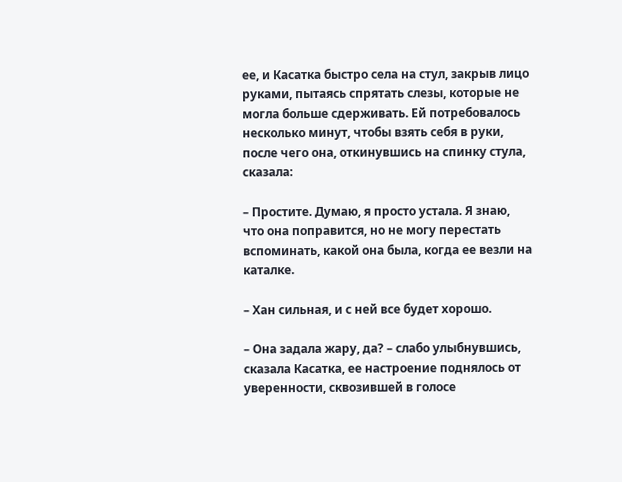ее, и Касатка быстро села на стул, закрыв лицо руками, пытаясь спрятать слезы, которые не могла больше сдерживать. Ей потребовалось несколько минут, чтобы взять себя в руки, после чего она, откинувшись на спинку стула, сказала:

– Простите. Думаю, я просто устала. Я знаю, что она поправится, но не могу перестать вспоминать, какой она была, когда ее везли на каталке.

– Хан сильная, и с ней все будет хорошо.

– Она задала жару, да? – слабо улыбнувшись, сказала Касатка, ее настроение поднялось от уверенности, сквозившей в голосе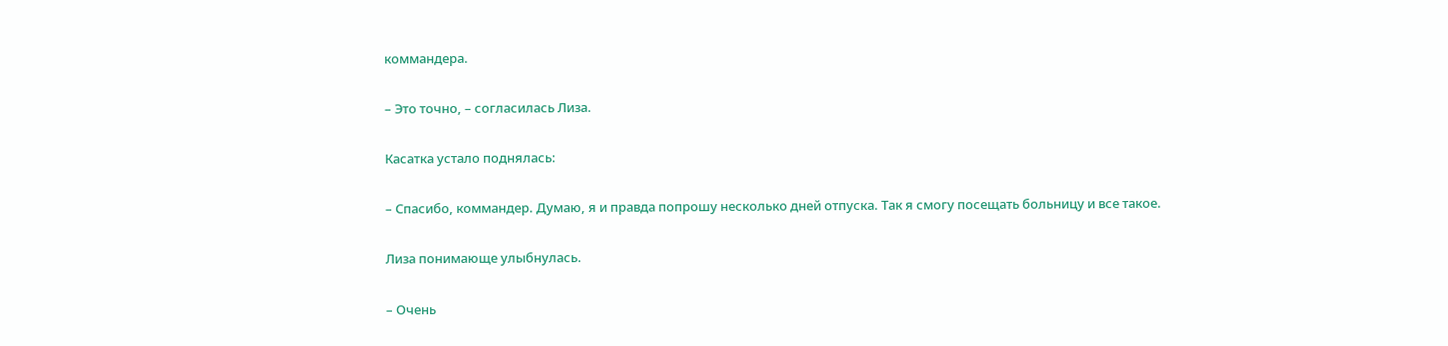коммандера.

– Это точно, – согласилась Лиза.

Касатка устало поднялась:

– Спасибо, коммандер. Думаю, я и правда попрошу несколько дней отпуска. Так я смогу посещать больницу и все такое.

Лиза понимающе улыбнулась.

– Очень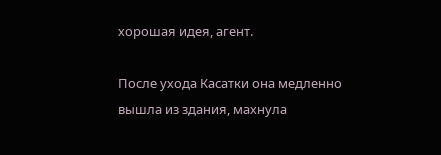хорошая идея, агент.

После ухода Касатки она медленно вышла из здания, махнула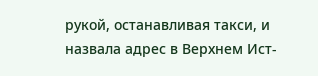рукой, останавливая такси, и назвала адрес в Верхнем Ист-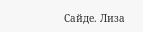Сайде. Лиза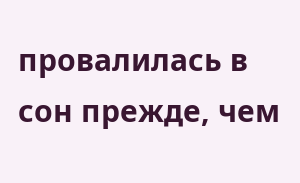провалилась в сон прежде, чем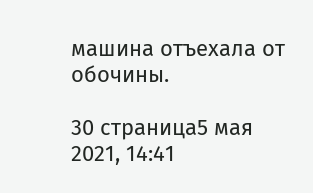машина отъехала от обочины.

30 страница5 мая 2021, 14:41